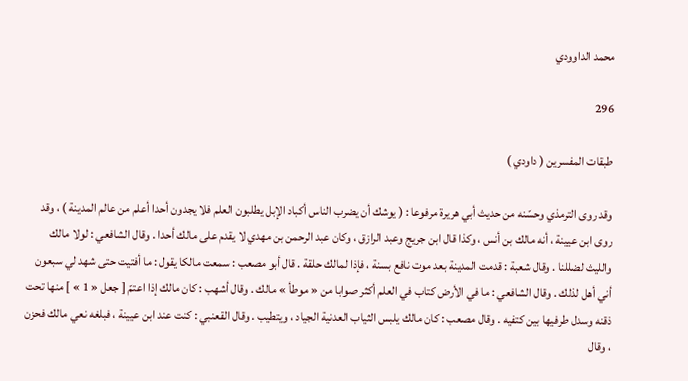محمد الداوودي

296

طبقات المفسرين ( داودي )

وقد روى الترمذي وحسّنه من حديث أبي هريرة مرفوعا : ( يوشك أن يضرب الناس أكباد الإبل يطلبون العلم فلا يجدون أحدا أعلم من عالم المدينة ) ، وقد روى ابن عيينة ، أنه مالك بن أنس ، وكذا قال ابن جريج وعبد الرازق ، وكان عبد الرحمن بن مهدي لا يقدم على مالك أحدا . وقال الشافعي : لولا مالك والليث لضللنا . وقال شعبة : قدمت المدينة بعد موت نافع بسنة ، فإذا لمالك حلقة . قال أبو مصعب : سمعت مالكا يقول : ما أفتيت حتى شهد لي سبعون أني أهل لذلك . وقال الشافعي : ما في الأرض كتاب في العلم أكثر صوابا من « موطأ » مالك . وقال أشهب : كان مالك إذا اعتمّ [ جعل « 1 » ] منها تحت ذقنه وسدل طرفيها بين كتفيه . وقال مصعب : كان مالك يلبس الثياب العدنية الجياد ، ويتطيب . وقال القعنبي : كنت عند ابن عيينة ، فبلغه نعي مالك فحزن ، وقال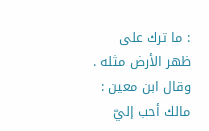: ما ترك على ظهر الأرض مثله . وقال ابن معين : مالك أحب إليّ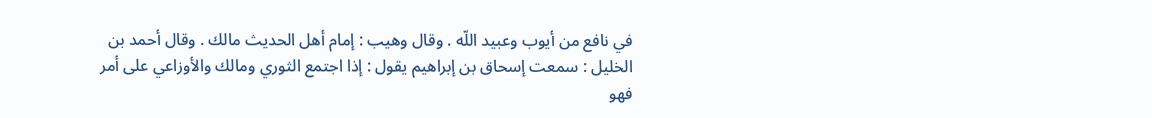في نافع من أيوب وعبيد اللّه . وقال وهيب : إمام أهل الحديث مالك . وقال أحمد بن الخليل : سمعت إسحاق بن إبراهيم يقول : إذا اجتمع الثوري ومالك والأوزاعي على أمر فهو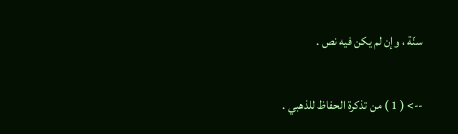سنّة ، وإن لم يكن فيه نص .

--> ( 1 ) من تذكرة الحفاظ للذهبي .